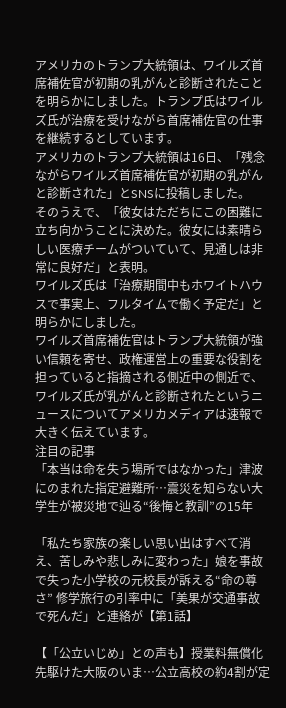アメリカのトランプ大統領は、ワイルズ首席補佐官が初期の乳がんと診断されたことを明らかにしました。トランプ氏はワイルズ氏が治療を受けながら首席補佐官の仕事を継続するとしています。
アメリカのトランプ大統領は16日、「残念ながらワイルズ首席補佐官が初期の乳がんと診断された」とSNSに投稿しました。
そのうえで、「彼女はただちにこの困難に立ち向かうことに決めた。彼女には素晴らしい医療チームがついていて、見通しは非常に良好だ」と表明。
ワイルズ氏は「治療期間中もホワイトハウスで事実上、フルタイムで働く予定だ」と明らかにしました。
ワイルズ首席補佐官はトランプ大統領が強い信頼を寄せ、政権運営上の重要な役割を担っていると指摘される側近中の側近で、ワイルズ氏が乳がんと診断されたというニュースについてアメリカメディアは速報で大きく伝えています。
注目の記事
「本当は命を失う場所ではなかった」津波にのまれた指定避難所…震災を知らない大学生が被災地で辿る“後悔と教訓”の15年

「私たち家族の楽しい思い出はすべて消え、苦しみや悲しみに変わった」娘を事故で失った小学校の元校長が訴える“命の尊さ” 修学旅行の引率中に「美果が交通事故で死んだ」と連絡が【第1話】

【「公立いじめ」との声も】授業料無償化先駆けた大阪のいま…公立高校の約4割が定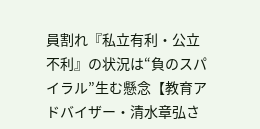員割れ『私立有利・公立不利』の状況は“負のスパイラル”生む懸念【教育アドバイザー・清水章弘さ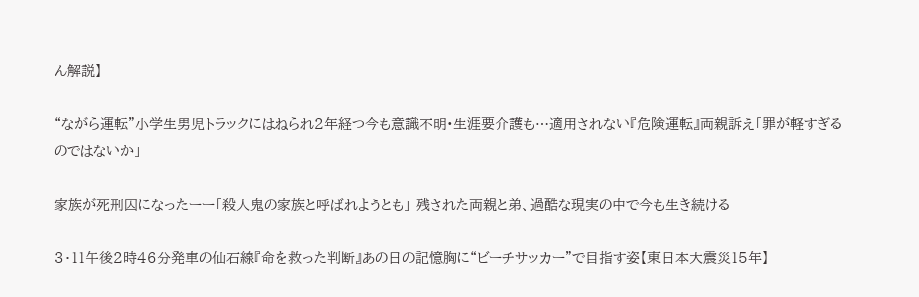ん解説】

“ながら運転”小学生男児トラックにはねられ2年経つ今も意識不明•生涯要介護も…適用されない『危険運転』両親訴え「罪が軽すぎるのではないか」

家族が死刑囚になったーー「殺人鬼の家族と呼ばれようとも」 残された両親と弟、過酷な現実の中で今も生き続ける

3・11午後2時46分発車の仙石線『命を救った判断』あの日の記憶胸に“ビーチサッカー”で目指す姿【東日本大震災15年】